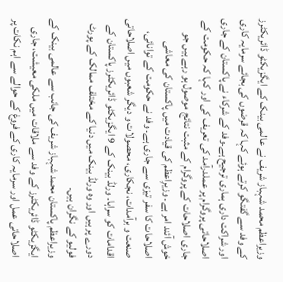وزیراعظم محمد شہباز شریف نے عالمی بینک کے ایگزیکٹو ڈائریکٹرز کے وفد سے گفتگو کرتے ہوئے کہا کہ قرضوں کی بجائے سرمایہ کاری اور شراکت داری ہماری ترجیح ہے۔وفد کے شرکاء نے پاکستان کے جاری اصلاحاتی پروگرام پر عملدرآمد کی تعریف کی اور کہا کہ حکومت کے جاری اصلاحات کے پروگرام کے مثبت نتائج موصول ہو رہے ہیں جو خوش آئند امر ہے۔ وزیرِاعظم کی قیادت میں پاکستان کی معاشی اصلاحات کا سفر تیزی سے جاری ہے۔ وفد نے حکومت کے توانائی، صنعت و برآمدات، نجکاری، محصولات و دیگر شعبوں میں اصلاحاتی اقدامات کو سراہا۔ ورلڈ بینک کے 9 ایگزیکٹو ڈائریکٹرز پاکستان کے دورے پر ہیں اور وہ ورلڈ بینک میں دنیا کے مختلف ممالک کے پورٹ فولیو کے نگران ہیں۔
وزیراعظم پاکستان محمد شہباز شریف کی جانب سے عالمی بینک کے ایگزیکٹو ڈائریکٹرز کے وفد سے ملاقات میں ملکی معیشت، جاری اصلاحاتی عمل اور سرمایہ کاری کے فروغ کے حوالے سے اہم نکات پر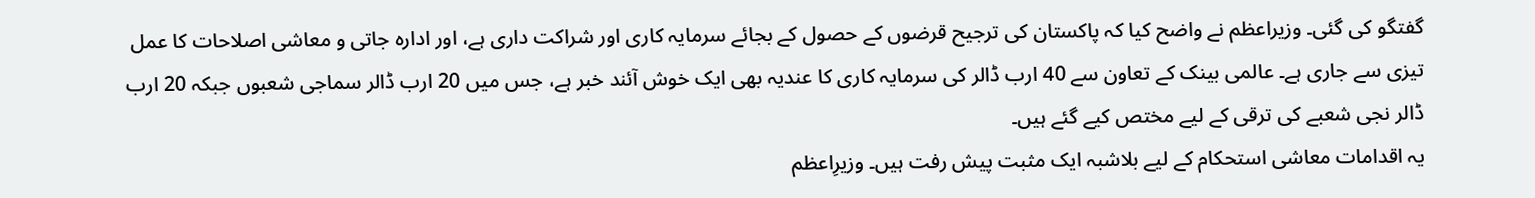گفتگو کی گئی۔ وزیراعظم نے واضح کیا کہ پاکستان کی ترجیح قرضوں کے حصول کے بجائے سرمایہ کاری اور شراکت داری ہے، اور ادارہ جاتی و معاشی اصلاحات کا عمل تیزی سے جاری ہے۔ عالمی بینک کے تعاون سے 40 ارب ڈالر کی سرمایہ کاری کا عندیہ بھی ایک خوش آئند خبر ہے، جس میں 20 ارب ڈالر سماجی شعبوں جبکہ 20 ارب ڈالر نجی شعبے کی ترقی کے لیے مختص کیے گئے ہیں۔
یہ اقدامات معاشی استحکام کے لیے بلاشبہ ایک مثبت پیش رفت ہیں۔ وزیرِاعظم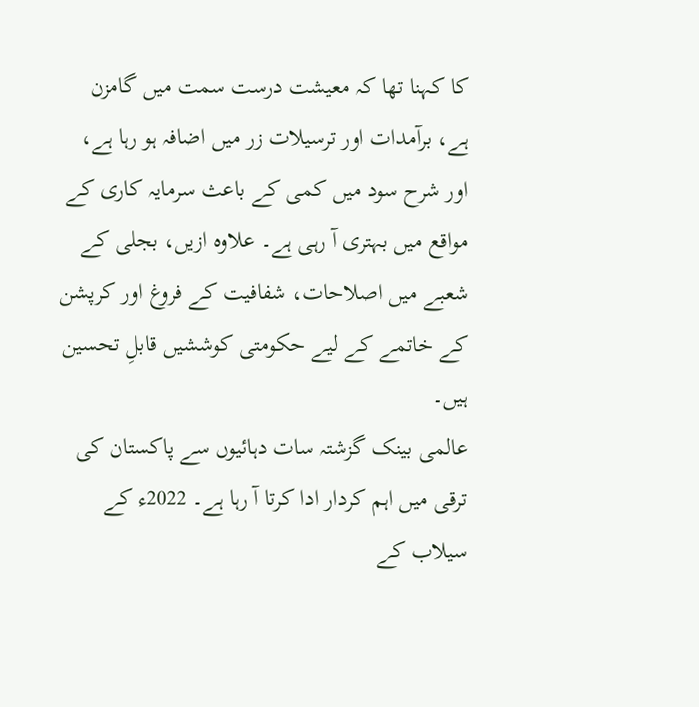کا کہنا تھا کہ معیشت درست سمت میں گامزن ہے، برآمدات اور ترسیلات زر میں اضافہ ہو رہا ہے، اور شرح سود میں کمی کے باعث سرمایہ کاری کے مواقع میں بہتری آ رہی ہے۔ علاوہ ازیں، بجلی کے شعبے میں اصلاحات، شفافیت کے فروغ اور کرپشن کے خاتمے کے لیے حکومتی کوششیں قابلِ تحسین ہیں۔
عالمی بینک گزشتہ سات دہائیوں سے پاکستان کی ترقی میں اہم کردار ادا کرتا آ رہا ہے۔ 2022ء کے سیلاب کے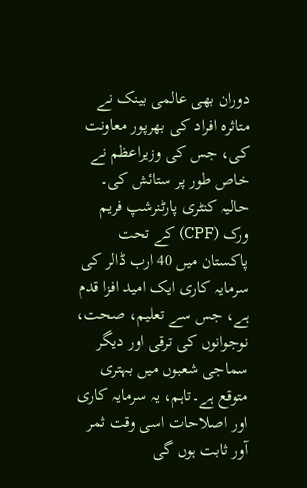دوران بھی عالمی بینک نے متاثرہ افراد کی بھرپور معاونت کی، جس کی وزیراعظم نے خاص طور پر ستائش کی۔ حالیہ کنٹری پارٹنرشپ فریم ورک (CPF) کے تحت پاکستان میں 40 ارب ڈالر کی سرمایہ کاری ایک امید افزا قدم ہے، جس سے تعلیم، صحت، نوجوانوں کی ترقی اور دیگر سماجی شعبوں میں بہتری متوقع ہے۔تاہم، یہ سرمایہ کاری اور اصلاحات اسی وقت ثمر آور ثابت ہوں گی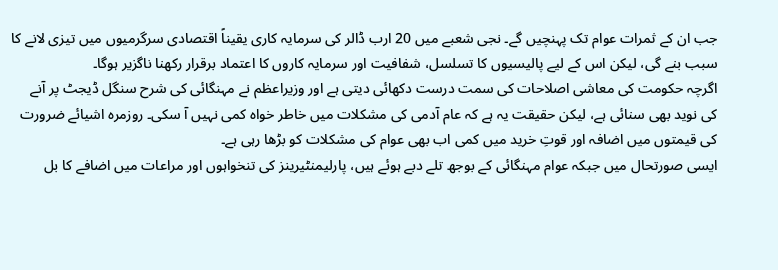جب ان کے ثمرات عوام تک پہنچیں گے۔ نجی شعبے میں 20 ارب ڈالر کی سرمایہ کاری یقیناً اقتصادی سرگرمیوں میں تیزی لانے کا سبب بنے گی، لیکن اس کے لیے پالیسیوں کا تسلسل، شفافیت اور سرمایہ کاروں کا اعتماد برقرار رکھنا ناگزیر ہوگا۔
اگرچہ حکومت کی معاشی اصلاحات کی سمت درست دکھائی دیتی ہے اور وزیراعظم نے مہنگائی کی شرح سنگل ڈیجٹ پر آنے کی نوید بھی سنائی ہے، لیکن حقیقت یہ ہے کہ عام آدمی کی مشکلات میں خاطر خواہ کمی نہیں آ سکی۔ روزمرہ اشیائے ضرورت کی قیمتوں میں اضافہ اور قوتِ خرید میں کمی اب بھی عوام کی مشکلات کو بڑھا رہی ہے۔
ایسی صورتحال میں جبکہ عوام مہنگائی کے بوجھ تلے دبے ہوئے ہیں، پارلیمنٹیرینز کی تنخواہوں اور مراعات میں اضافے کا بل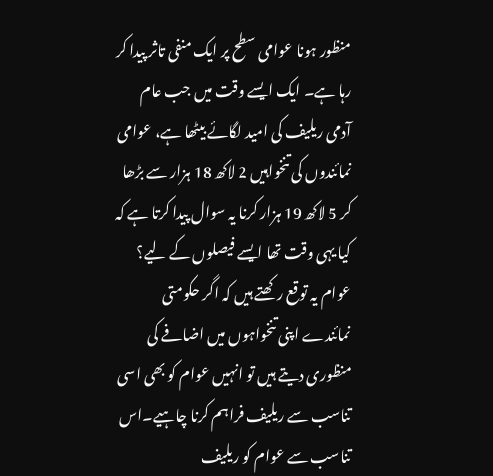منظور ہونا عوامی سطح پر ایک منفی تاثر پیدا کر رہا ہے۔ ایک ایسے وقت میں جب عام آدمی ریلیف کی امید لگائے بیٹھا ہے، عوامی نمائندوں کی تنخواہیں 2 لاکھ 18 ہزار سے بڑھا کر 5 لاکھ 19 ہزار کرنا یہ سوال پیدا کرتا ہے کہ کیا یہی وقت تھا ایسے فیصلوں کے لیے؟ عوام یہ توقع رکھتے ہیں کہ اگر حکومتی نمائندے اپنی تنخواہوں میں اضافے کی منظوری دیتے ہیں تو انہیں عوام کو بھی اسی تناسب سے ریلیف فراہم کرنا چاہیے۔اس تناسب سے عوام کو ریلیف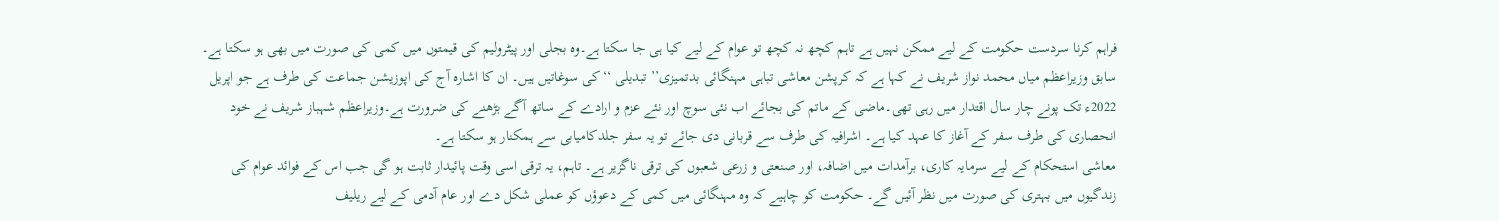فراہم کرنا سردست حکومت کے لیے ممکن نہیں ہے تاہم کچھ نہ کچھ تو عوام کے لیے کیا ہی جا سکتا ہے۔وہ بجلی اور پیٹرولیم کی قیمتوں میں کمی کی صورت میں بھی ہو سکتا ہے۔
سابق وزیراعظم میاں محمد نواز شریف نے کہا ہے کہ کرپشن معاشی تباہی مہنگائی بدتمیزی’’ تبدیلی ‘‘کی سوغاتیں ہیں۔ ان کا اشارہ آج کی اپوزیشن جماعت کی طرف ہے جو اپریل 2022ء تک پونے چار سال اقتدار میں رہی تھی۔ماضی کے ماتم کی بجائے اب نئی سوچ اور نئے عزم و ارادے کے ساتھ آگے بڑھنے کی ضرورت ہے۔وزیراعظم شہباز شریف نے خود انحصاری کی طرف سفر کے آغاز کا عہد کیا ہے۔ اشرافیہ کی طرف سے قربانی دی جائے تو یہ سفر جلدکامیابی سے ہمکنار ہو سکتا ہے۔
معاشی استحکام کے لیے سرمایہ کاری، برآمدات میں اضافہ، اور صنعتی و زرعی شعبوں کی ترقی ناگزیر ہے۔ تاہم، یہ ترقی اسی وقت پائیدار ثابت ہو گی جب اس کے فوائد عوام کی زندگیوں میں بہتری کی صورت میں نظر آئیں گے۔ حکومت کو چاہیے کہ وہ مہنگائی میں کمی کے دعوؤں کو عملی شکل دے اور عام آدمی کے لیے ریلیف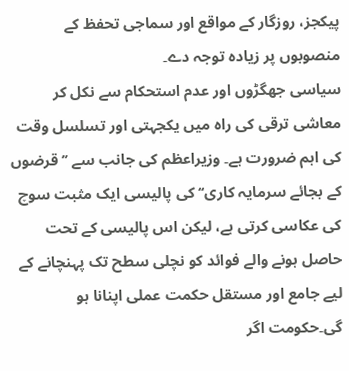پیکجز، روزگار کے مواقع اور سماجی تحفظ کے منصوبوں پر زیادہ توجہ دے۔
سیاسی جھگڑوں اور عدم استحکام سے نکل کر معاشی ترقی کی راہ میں یکجہتی اور تسلسل وقت کی اہم ضرورت ہے۔ وزیراعظم کی جانب سے ’’قرضوں کے بجائے سرمایہ کاری‘‘ کی پالیسی ایک مثبت سوچ کی عکاسی کرتی ہے، لیکن اس پالیسی کے تحت حاصل ہونے والے فوائد کو نچلی سطح تک پہنچانے کے لیے جامع اور مستقل حکمت عملی اپنانا ہو گی۔حکومت اگر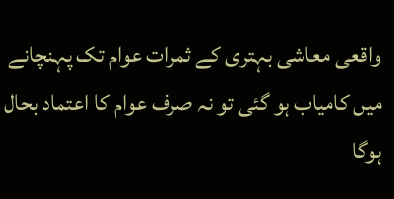واقعی معاشی بہتری کے ثمرات عوام تک پہنچانے میں کامیاب ہو گئی تو نہ صرف عوام کا اعتماد بحال ہوگا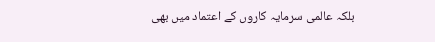بلکہ عالمی سرمایہ کاروں کے اعتماد میں بھی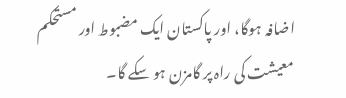اضافہ ہوگا، اور پاکستان ایک مضبوط اور مستحکم معیشت کی راہ پر گامزن ہو سکے گا۔